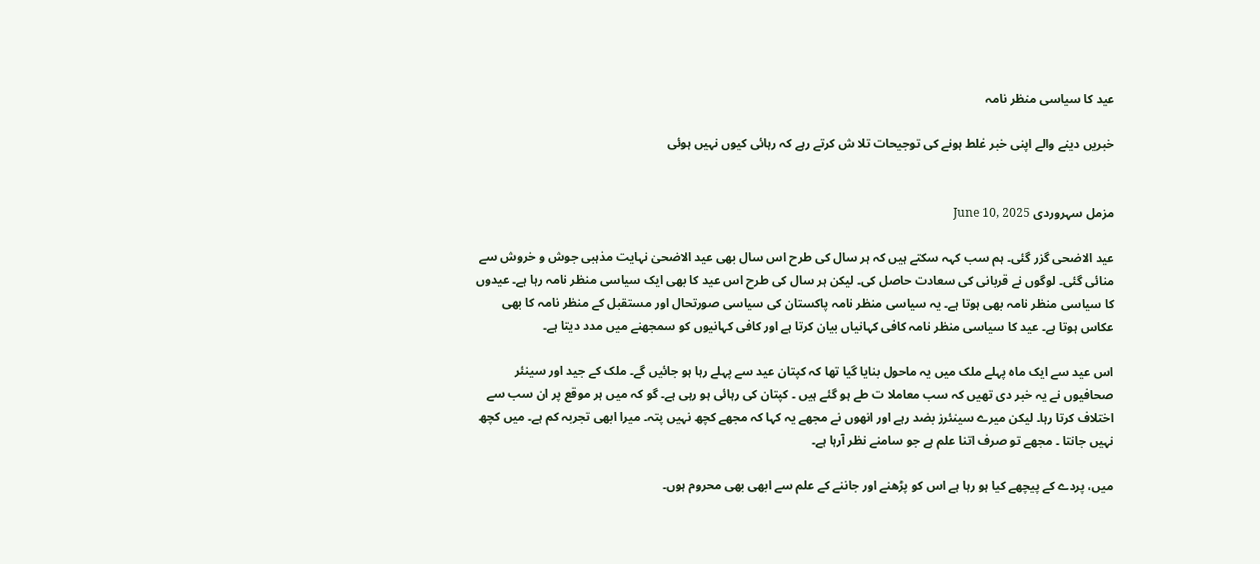عید کا سیاسی منظر نامہ

خبریں دینے والے اپنی خبر غلط ہونے کی توجیحات تلا ش کرتے رہے کہ رہائی کیوں نہیں ہوئی


مزمل سہروردی June 10, 2025

عید الاضحی گزر گئی۔ ہم سب کہہ سکتے ہیں کہ ہر سال کی طرح اس سال بھی عید الاضحیٰ نہایت مذہبی جوش و خروش سے منائی گئی۔ لوگوں نے قربانی کی سعادت حاصل کی۔ لیکن ہر سال کی طرح اس عید کا بھی ایک سیاسی منظر نامہ رہا ہے۔ عیدوں کا سیاسی منظر نامہ بھی ہوتا ہے۔ یہ سیاسی منظر نامہ پاکستان کی سیاسی صورتحال اور مستقبل کے منظر نامہ کا بھی عکاس ہوتا ہے۔ عید کا سیاسی منظر نامہ کافی کہانیاں بیان کرتا ہے اور کافی کہانیوں کو سمجھنے میں مدد دیتا ہے۔

اس عید سے ایک ماہ پہلے ملک میں یہ ماحول بنایا گیا تھا کہ کپتان عید سے پہلے رہا ہو جائیں گے۔ ملک کے جید اور سینئر صحافیوں نے یہ خبر دی تھیں کہ سب معاملا ت طے ہو گئے ہیں ۔ کپتان کی رہائی ہو رہی ہے۔ گو کہ میں ہر موقع پر ان سب سے اختلاف کرتا رہا۔ لیکن میرے سینئرز بضد رہے اور انھوں نے مجھے یہ کہا کہ مجھے کچھ نہیں پتہ۔ میرا ابھی تجربہ کم ہے۔ میں کچھ نہیں جانتا ۔ مجھے تو صرف اتنا علم ہے جو سامنے نظر آرہا ہے۔

میں، پردے کے پیچھے کیا ہو رہا ہے اس کو پڑھنے اور جاننے کے علم سے ابھی بھی محروم ہوں۔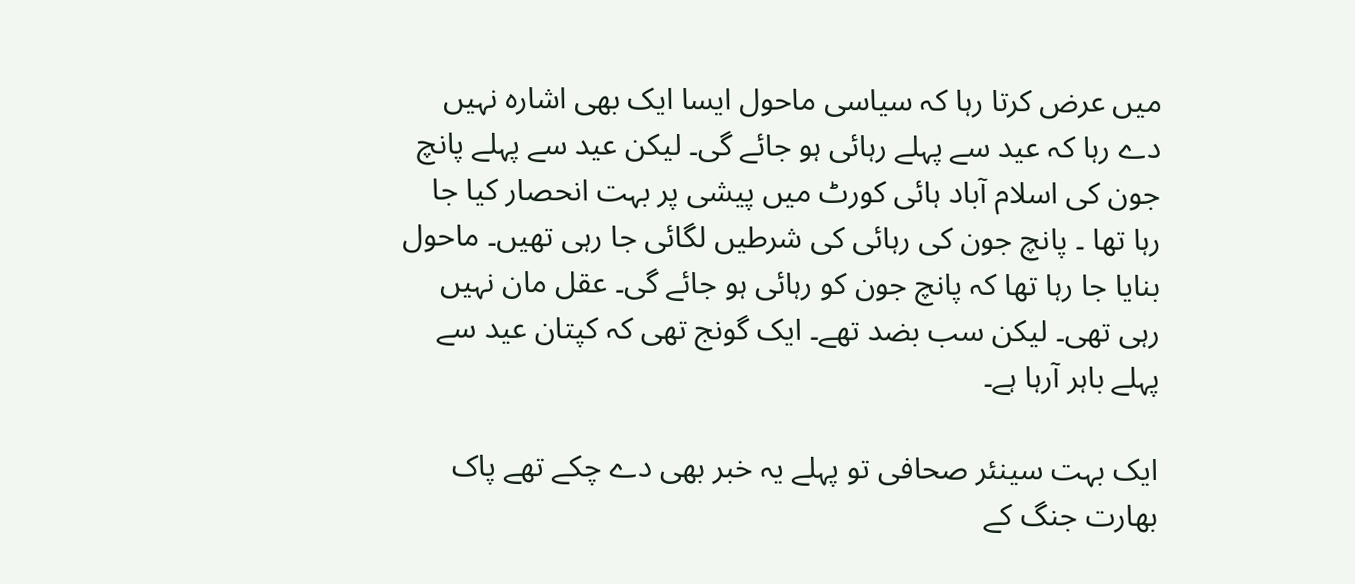میں عرض کرتا رہا کہ سیاسی ماحول ایسا ایک بھی اشارہ نہیں دے رہا کہ عید سے پہلے رہائی ہو جائے گی۔ لیکن عید سے پہلے پانچ جون کی اسلام آباد ہائی کورٹ میں پیشی پر بہت انحصار کیا جا رہا تھا ۔ پانچ جون کی رہائی کی شرطیں لگائی جا رہی تھیں۔ ماحول بنایا جا رہا تھا کہ پانچ جون کو رہائی ہو جائے گی۔ عقل مان نہیں رہی تھی۔ لیکن سب بضد تھے۔ ایک گونج تھی کہ کپتان عید سے پہلے باہر آرہا ہے۔

ایک بہت سینئر صحافی تو پہلے یہ خبر بھی دے چکے تھے پاک بھارت جنگ کے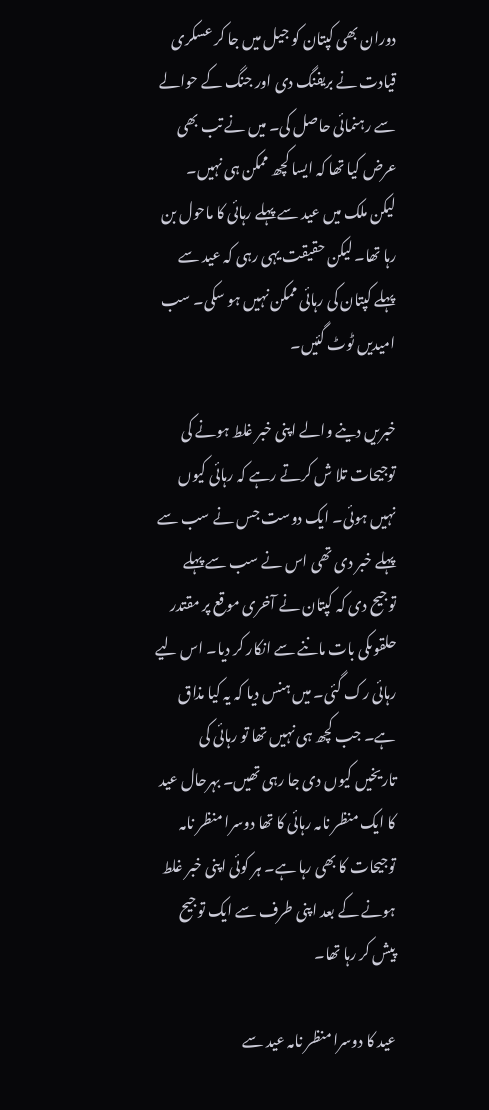دوران بھی کپتان کو جیل میں جا کر عسکری قیادت نے بریفنگ دی اور جنگ کے حوالے سے رہنمائی حاصل کی۔ میں نے تب بھی عرض کیا تھا کہ ایسا کچھ ممکن ہی نہیں۔ لیکن ملک میں عید سے پہلے رہائی کا ماحول بن رہا تھا۔ لیکن حقیقت یہی رہی کہ عید سے پہلے کپتان کی رہائی ممکن نہیں ہو سکی۔ سب امیدیں ٹوٹ گئیں۔

خبریں دینے والے اپنی خبر غلط ہونے کی توجیحات تلا ش کرتے رہے کہ رہائی کیوں نہیں ہوئی۔ ایک دوست جس نے سب سے پہلے خبر دی تھی اس نے سب سے پہلے توجیح دی کہ کپتان نے آخری موقع پر مقتدر حلقوںکی بات ماننے سے انکار کر دیا۔ اس لیے رہائی رک گئی۔ میں ہنس دیا کہ یہ کیا مذاق ہے۔ جب کچھ ہی نہیں تھا تو رہائی کی تاریخیں کیوں دی جا رہی تھیں۔ بہرحال عید کا ایک منظر نامہ رہائی کا تھا دوسرا منظر نامہ توجیحات کا بھی رہا ہے۔ ہر کوئی اپنی خبر غلط ہونے کے بعد اپنی طرف سے ایک توجیح پیش کر رہا تھا۔

عید کا دوسرا منظر نامہ عید سے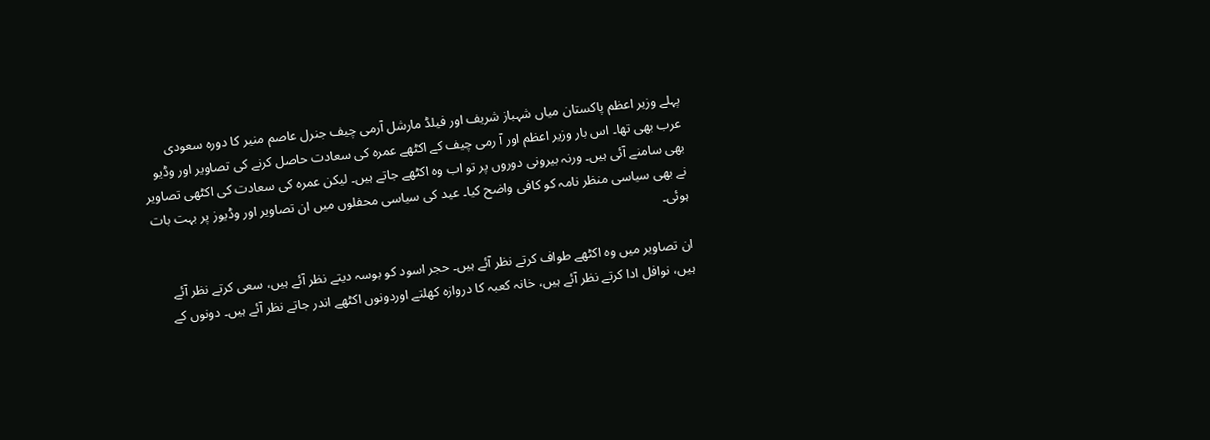پہلے وزیر اعظم پاکستان میاں شہباز شریف اور فیلڈ مارشل آرمی چیف جنرل عاصم منیر کا دورہ سعودی عرب بھی تھا۔ اس بار وزیر اعظم اور آ رمی چیف کے اکٹھے عمرہ کی سعادت حاصل کرنے کی تصاویر اور وڈیو بھی سامنے آئی ہیں۔ ورنہ بیرونی دوروں پر تو اب وہ اکٹھے جاتے ہیں۔ لیکن عمرہ کی سعادت کی اکٹھی تصاویر نے بھی سیاسی منظر نامہ کو کافی واضح کیا۔ عید کی سیاسی محفلوں میں ان تصاویر اور وڈیوز پر بہت بات ہوئی۔

ان تصاویر میں وہ اکٹھے طواف کرتے نظر آئے ہیں۔ حجر اسود کو بوسہ دیتے نظر آئے ہیں، سعی کرتے نظر آئے ہیں، نوافل ادا کرتے نظر آئے ہیں، خانہ کعبہ کا دروازہ کھلتے اوردونوں اکٹھے اندر جاتے نظر آئے ہیں۔ دونوں کے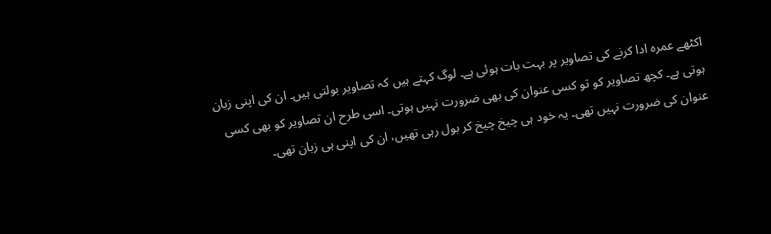اکٹھے عمرہ ادا کرنے کی تصاویر پر بہت بات ہوئی ہے۔ لوگ کہتے ہیں کہ تصاویر بولتی ہیں۔ ان کی اپنی زبان ہوتی ہے۔ کچھ تصاویر کو تو کسی عنوان کی بھی ضرورت نہیں ہوتی۔ اسی طرح ان تصاویر کو بھی کسی عنوان کی ضرورت نہیں تھی۔ یہ خود ہی چیخ چیخ کر بول رہی تھیں، ان کی اپنی ہی زبان تھی۔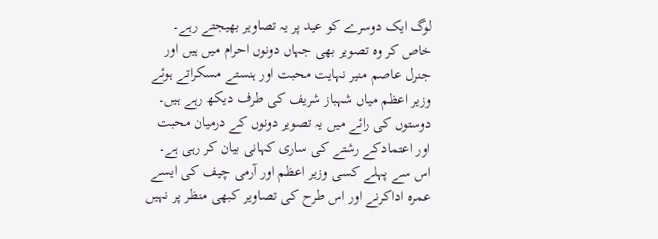لوگ ایک دوسرے کو عید پر یہ تصاویر بھیجتے رہے۔ خاص کر وہ تصویر بھی جہاں دونوں احرام میں ہیں اور جنرل عاصم منیر نہایت محبت اور ہنستے مسکراتے ہوئے وزیر اعظم میاں شہباز شریف کی طرف دیکھ رہے ہیں۔ دوستوں کی رائے میں یہ تصویر دونوں کے درمیان محبت اور اعتمادکے رشتے کی ساری کہانی بیان کر رہی ہے۔ اس سے پہلے کسی وزیر اعظم اور آرمی چیف کی ایسے عمرہ اداکرنے اور اس طرح کی تصاویر کبھی منظر پر نہیں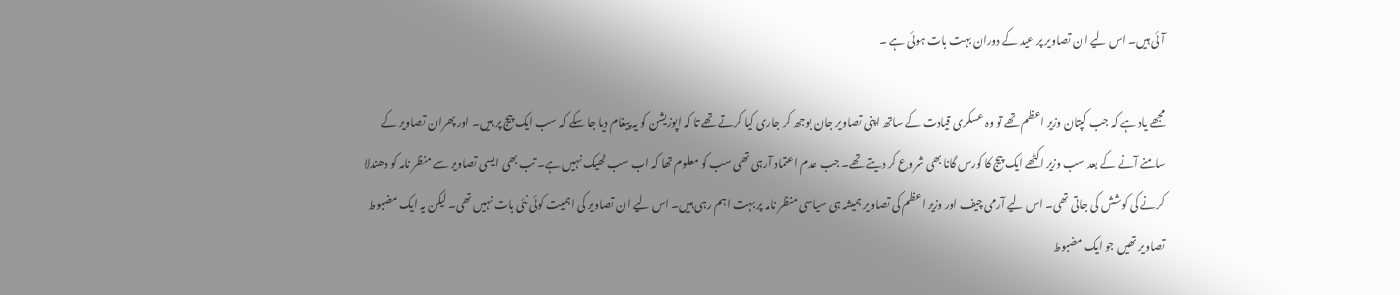آئی ہیں۔ اس لیے ان تصاویر پر عید کے دوران بہت بات ہوئی ہے ۔

مجھے یاد ہے کہ جب کپتان وزیر اعظم تھے تو وہ عسکری قیادت کے ساتھ اپنی تصاویر جان بوجھ کر جاری کیا کرتے تھے تا کہ اپوزیشن کو یہ پیغام دیا جا سکے کہ سب ایک پیج پر ہیں۔ اور پھران تصاویر کے سامنے آنے کے بعد سب وزیر اکٹھے ایک پیج کا کورس گانا بھی شروع کر دیتے تھے۔ جب عدم اعتماد آرہی تھی سب کو معلوم تھا کہ اب سب ٹھیک نہیں ہے۔ تب بھی ایسی تصاویر سے منظر نامہ کو دھندلا کرنے کی کوشش کی جاتی تھی۔ اس لیے آرمی چیف اور وزیر اعظم کی تصاویر ہمیشہ ہی سیاسی منظر نامہ پر بہت اہم رہی ہیں۔ اس لیے ان تصاویر کی اہمیت کوئی نئی بات نہیں تھی۔ لیکن یہ ایک مضبوط تصاویر تھیں جو ایک مضبوط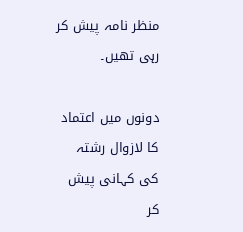منظر نامہ پیش کر رہی تھیں۔

دونوں میں اعتماد کا لازوال رشتہ کی کہانی پیش کر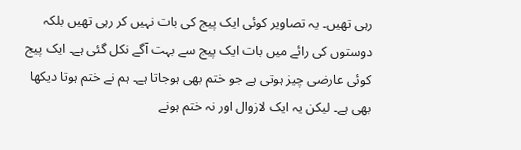رہی تھیں۔ یہ تصاویر کوئی ایک پیج کی بات نہیں کر رہی تھیں بلکہ دوستوں کی رائے میں بات ایک پیج سے بہت آگے نکل گئی ہے۔ ایک پیج کوئی عارضی چیز ہوتی ہے جو ختم بھی ہوجاتا ہے۔ ہم نے ختم ہوتا دیکھا بھی ہے۔ لیکن یہ ایک لازوال اور نہ ختم ہونے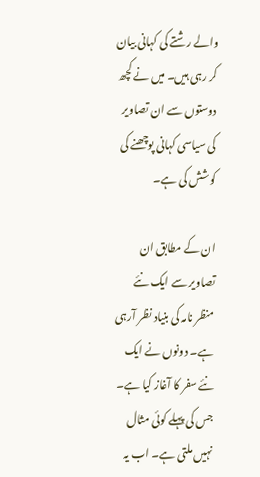والے رشتے کی کہانی بیان کر رہی ہیں۔ میں نے کچھ دوستوں سے ان تصاویر کی سیاسی کہانی پوچھنے کی کوشش کی ہے۔

ان کے مطابق ان تصاویر سے ایک نئے منظر نامہ کی بنیاد نظر آرہی ہے۔ دونوں نے ایک نئے سفر کا آغاز کیا ہے۔ جس کی پہلے کوئی مثال نہیں ملتی ہے۔ اب یہ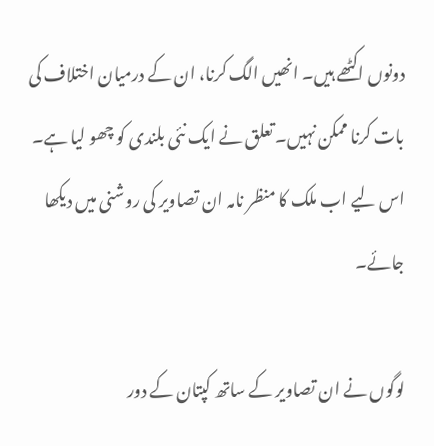دونوں اکٹھے ہیں۔ انھیں الگ کرنا، ان کے درمیان اختلاف کی بات کرنا ممکن نہیں۔ تعلق نے ایک نئی بلندی کو چھو لیا ہے۔ اس لیے اب ملک کا منظر نامہ ان تصاویر کی روشنی میں دیکھا جائے۔

لوگوں نے ان تصاویر کے ساتھ کپتان کے دور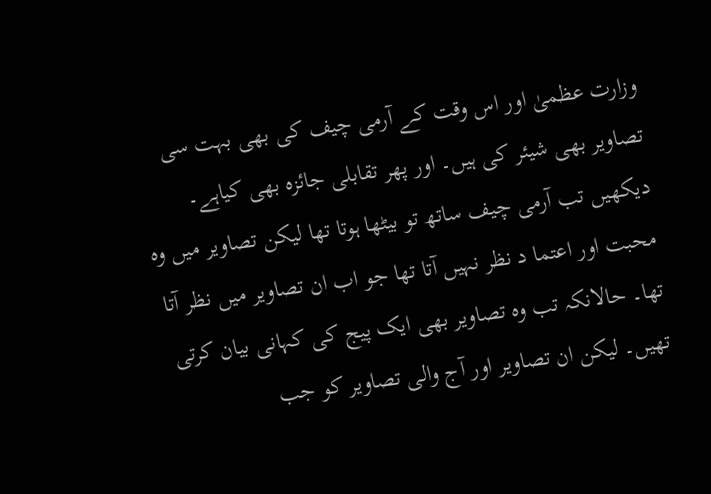وزارت عظمیٰ اور اس وقت کے آرمی چیف کی بھی بہت سی تصاویر بھی شیئر کی ہیں۔ اور پھر تقابلی جائزہ بھی کیاہے۔ دیکھیں تب آرمی چیف ساتھ تو بیٹھا ہوتا تھا لیکن تصاویر میں وہ محبت اور اعتما د نظر نہیں آتا تھا جو اب ان تصاویر میں نظر آتا تھا۔ حالانکہ تب وہ تصاویر بھی ایک پیج کی کہانی بیان کرتی تھیں۔ لیکن ان تصاویر اور آج والی تصاویر کو جب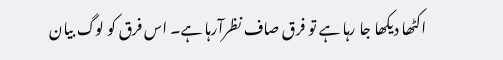اکٹھا دیکھا جا رہا ہے تو فرق صاف نظرآرہا ہے۔ اس فرق کو لوگ بیان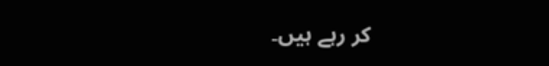کر رہے ہیں۔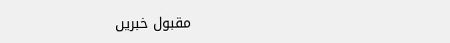مقبول خبریں